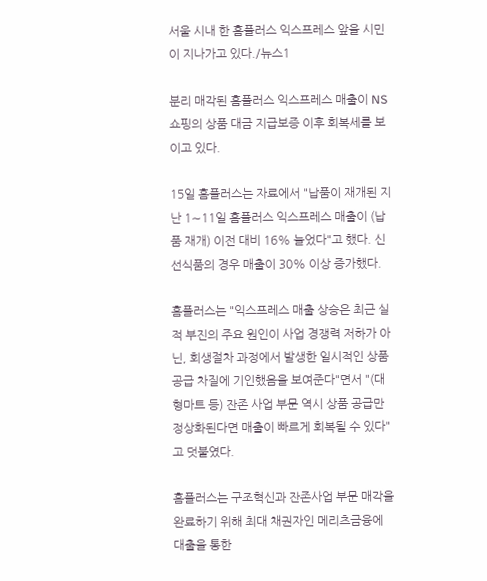서울 시내 한 홈플러스 익스프레스 앞을 시민이 지나가고 있다./뉴스1

분리 매각된 홈플러스 익스프레스 매출이 NS쇼핑의 상품 대금 지급보증 이후 회복세를 보이고 있다.

15일 홈플러스는 자료에서 "납품이 재개된 지난 1∼11일 홈플러스 익스프레스 매출이 (납품 재개) 이전 대비 16% 늘었다"고 했다. 신선식품의 경우 매출이 30% 이상 증가했다.

홈플러스는 "익스프레스 매출 상승은 최근 실적 부진의 주요 원인이 사업 경쟁력 저하가 아닌, 회생절차 과정에서 발생한 일시적인 상품 공급 차질에 기인했음을 보여준다"면서 "(대형마트 등) 잔존 사업 부문 역시 상품 공급만 정상화된다면 매출이 빠르게 회복될 수 있다"고 덧붙였다.

홈플러스는 구조혁신과 잔존사업 부문 매각을 완료하기 위해 최대 채권자인 메리츠금융에 대출을 통한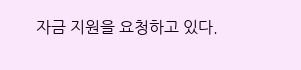자금 지원을 요청하고 있다.